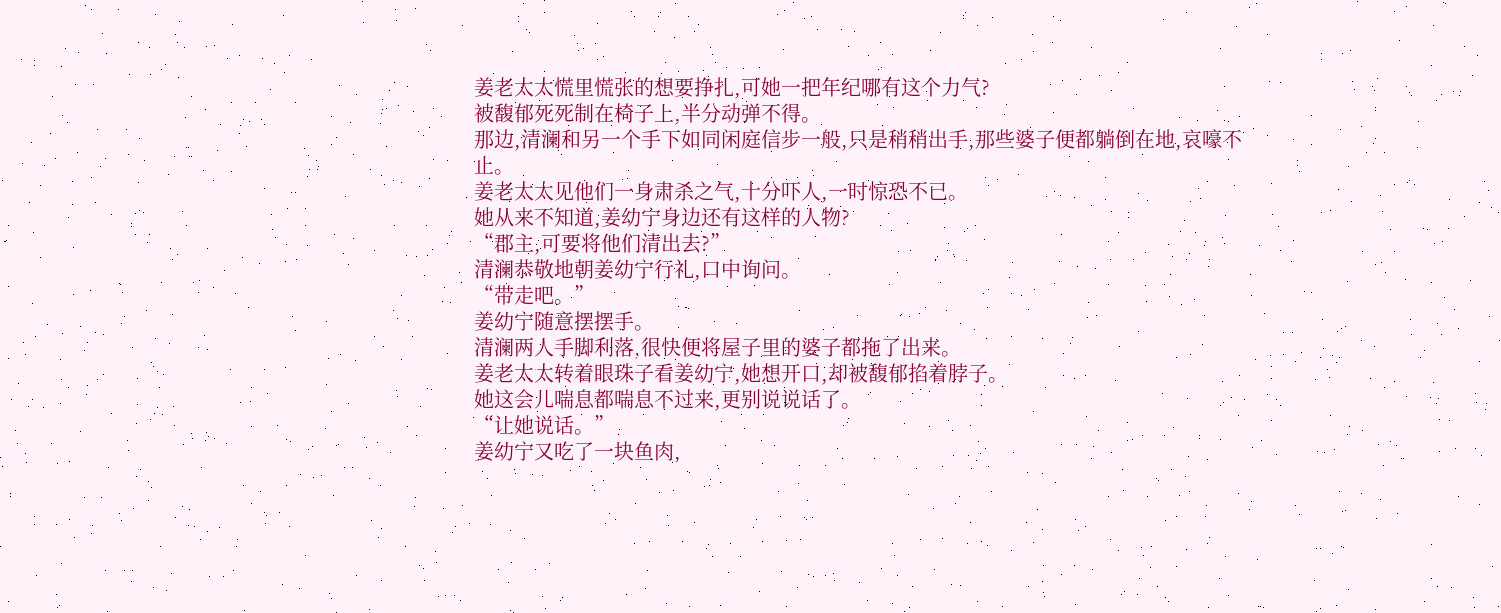姜老太太慌里慌张的想要挣扎,可她一把年纪哪有这个力气?
被馥郁死死制在椅子上,半分动弹不得。
那边,清澜和另一个手下如同闲庭信步一般,只是稍稍出手,那些婆子便都躺倒在地,哀嚎不止。
姜老太太见他们一身肃杀之气,十分吓人,一时惊恐不已。
她从来不知道,姜幼宁身边还有这样的人物?
“郡主,可要将他们清出去?”
清澜恭敬地朝姜幼宁行礼,口中询问。
“带走吧。”
姜幼宁随意摆摆手。
清澜两人手脚利落,很快便将屋子里的婆子都拖了出来。
姜老太太转着眼珠子看姜幼宁,她想开口,却被馥郁掐着脖子。
她这会儿喘息都喘息不过来,更别说说话了。
“让她说话。”
姜幼宁又吃了一块鱼肉,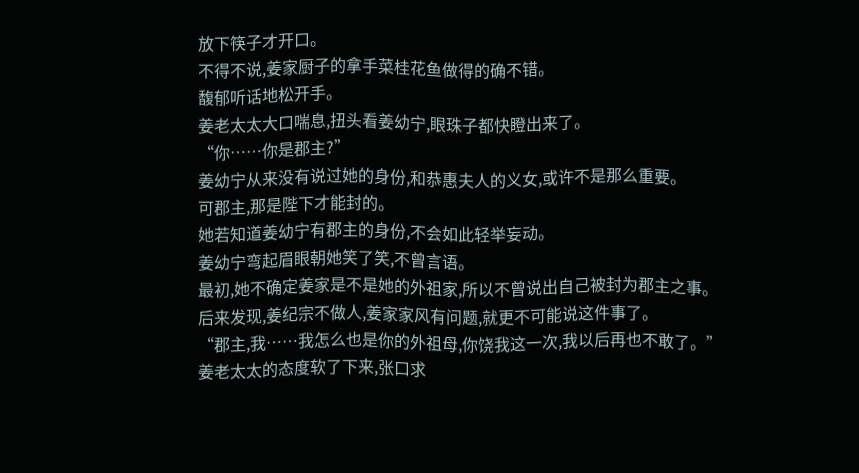放下筷子才开口。
不得不说,姜家厨子的拿手菜桂花鱼做得的确不错。
馥郁听话地松开手。
姜老太太大口喘息,扭头看姜幼宁,眼珠子都快瞪出来了。
“你……你是郡主?”
姜幼宁从来没有说过她的身份,和恭惠夫人的义女,或许不是那么重要。
可郡主,那是陛下才能封的。
她若知道姜幼宁有郡主的身份,不会如此轻举妄动。
姜幼宁弯起眉眼朝她笑了笑,不曾言语。
最初,她不确定姜家是不是她的外祖家,所以不曾说出自己被封为郡主之事。
后来发现,姜纪宗不做人,姜家家风有问题,就更不可能说这件事了。
“郡主,我……我怎么也是你的外祖母,你饶我这一次,我以后再也不敢了。”
姜老太太的态度软了下来,张口求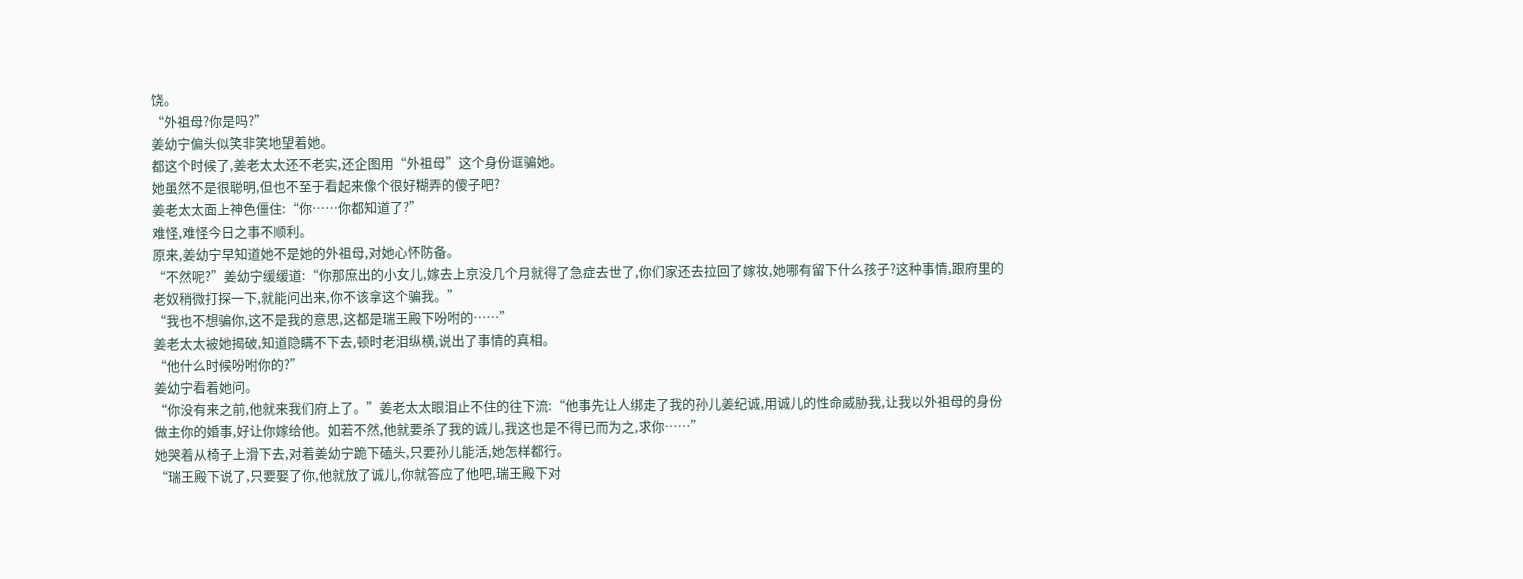饶。
“外祖母?你是吗?”
姜幼宁偏头似笑非笑地望着她。
都这个时候了,姜老太太还不老实,还企图用“外祖母”这个身份诓骗她。
她虽然不是很聪明,但也不至于看起来像个很好糊弄的傻子吧?
姜老太太面上神色僵住:“你……你都知道了?”
难怪,难怪今日之事不顺利。
原来,姜幼宁早知道她不是她的外祖母,对她心怀防备。
“不然呢?”姜幼宁缓缓道:“你那庶出的小女儿,嫁去上京没几个月就得了急症去世了,你们家还去拉回了嫁妆,她哪有留下什么孩子?这种事情,跟府里的老奴稍微打探一下,就能问出来,你不该拿这个骗我。”
“我也不想骗你,这不是我的意思,这都是瑞王殿下吩咐的……”
姜老太太被她揭破,知道隐瞒不下去,顿时老泪纵横,说出了事情的真相。
“他什么时候吩咐你的?”
姜幼宁看着她问。
“你没有来之前,他就来我们府上了。”姜老太太眼泪止不住的往下流:“他事先让人绑走了我的孙儿姜纪诚,用诚儿的性命威胁我,让我以外祖母的身份做主你的婚事,好让你嫁给他。如若不然,他就要杀了我的诚儿,我这也是不得已而为之,求你……”
她哭着从椅子上滑下去,对着姜幼宁跪下磕头,只要孙儿能活,她怎样都行。
“瑞王殿下说了,只要娶了你,他就放了诚儿,你就答应了他吧,瑞王殿下对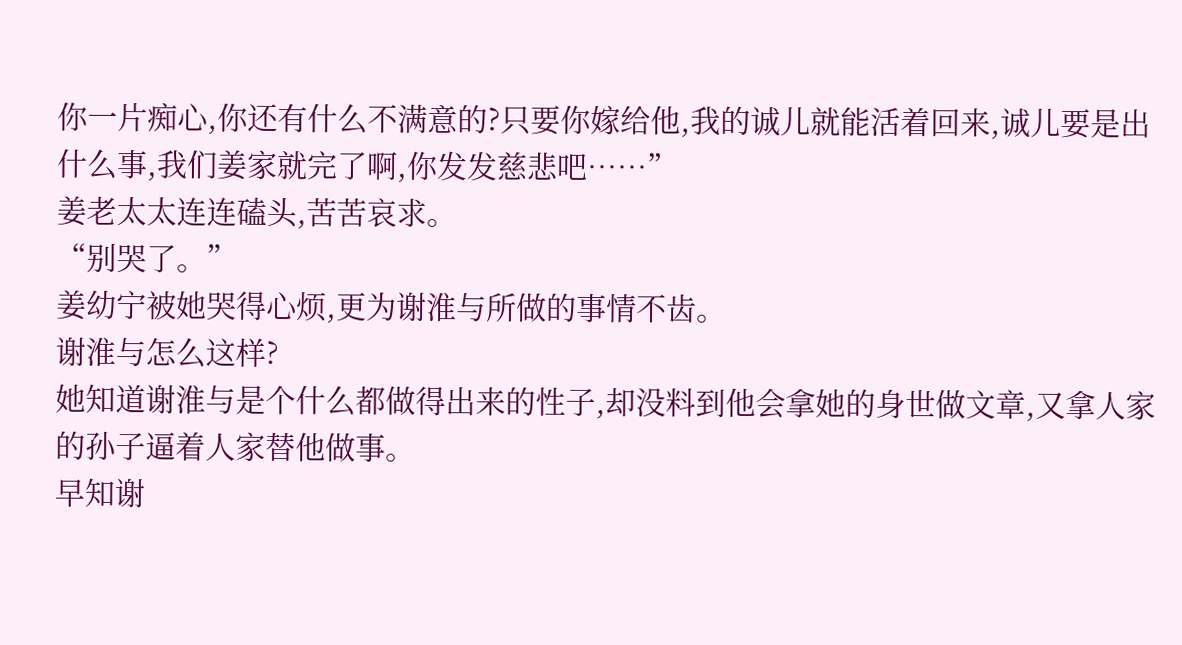你一片痴心,你还有什么不满意的?只要你嫁给他,我的诚儿就能活着回来,诚儿要是出什么事,我们姜家就完了啊,你发发慈悲吧……”
姜老太太连连磕头,苦苦哀求。
“别哭了。”
姜幼宁被她哭得心烦,更为谢淮与所做的事情不齿。
谢淮与怎么这样?
她知道谢淮与是个什么都做得出来的性子,却没料到他会拿她的身世做文章,又拿人家的孙子逼着人家替他做事。
早知谢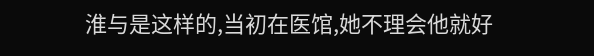淮与是这样的,当初在医馆,她不理会他就好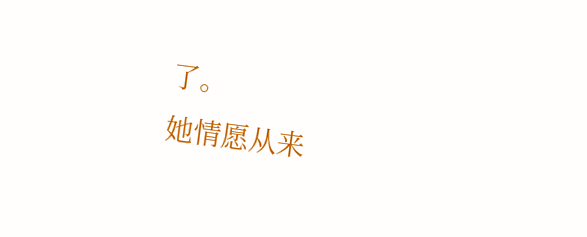了。
她情愿从来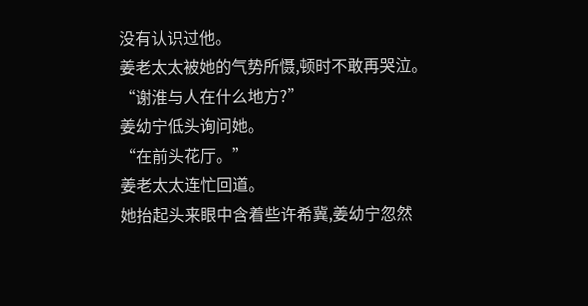没有认识过他。
姜老太太被她的气势所慑,顿时不敢再哭泣。
“谢淮与人在什么地方?”
姜幼宁低头询问她。
“在前头花厅。”
姜老太太连忙回道。
她抬起头来眼中含着些许希冀,姜幼宁忽然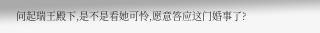问起瑞王殿下,是不是看她可怜,愿意答应这门婚事了?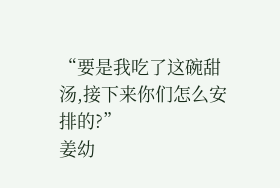“要是我吃了这碗甜汤,接下来你们怎么安排的?”
姜幼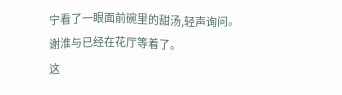宁看了一眼面前碗里的甜汤,轻声询问。
谢淮与已经在花厅等着了。
这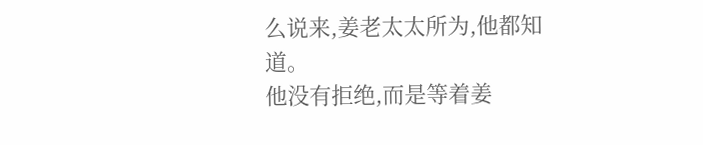么说来,姜老太太所为,他都知道。
他没有拒绝,而是等着姜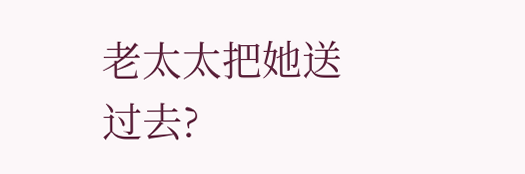老太太把她送过去?